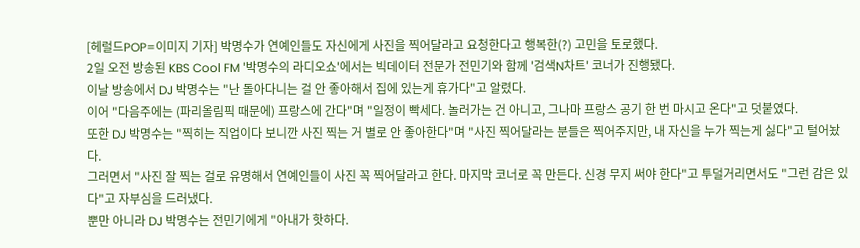[헤럴드POP=이미지 기자] 박명수가 연예인들도 자신에게 사진을 찍어달라고 요청한다고 행복한(?) 고민을 토로했다.
2일 오전 방송된 KBS Cool FM '박명수의 라디오쇼'에서는 빅데이터 전문가 전민기와 함께 '검색N차트' 코너가 진행됐다.
이날 방송에서 DJ 박명수는 "난 돌아다니는 걸 안 좋아해서 집에 있는게 휴가다"고 알렸다.
이어 "다음주에는 (파리올림픽 때문에) 프랑스에 간다"며 "일정이 빡세다. 놀러가는 건 아니고, 그나마 프랑스 공기 한 번 마시고 온다"고 덧붙였다.
또한 DJ 박명수는 "찍히는 직업이다 보니깐 사진 찍는 거 별로 안 좋아한다"며 "사진 찍어달라는 분들은 찍어주지만, 내 자신을 누가 찍는게 싫다"고 털어놨다.
그러면서 "사진 잘 찍는 걸로 유명해서 연예인들이 사진 꼭 찍어달라고 한다. 마지막 코너로 꼭 만든다. 신경 무지 써야 한다"고 투덜거리면서도 "그런 감은 있다"고 자부심을 드러냈다.
뿐만 아니라 DJ 박명수는 전민기에게 "아내가 핫하다.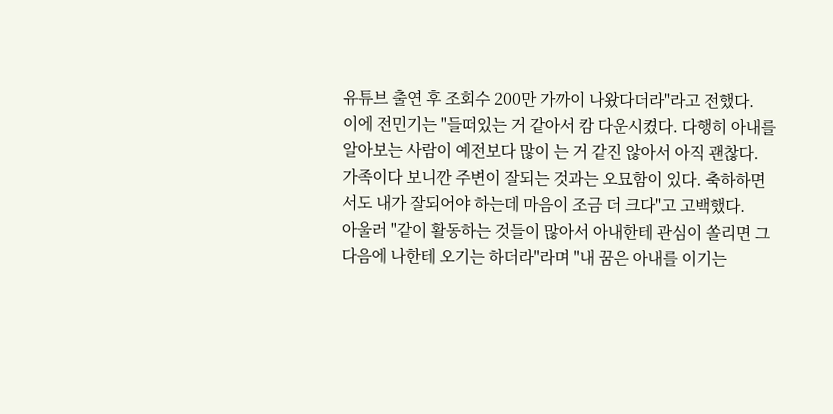유튜브 출연 후 조회수 200만 가까이 나왔다더라"라고 전했다.
이에 전민기는 "들떠있는 거 같아서 캄 다운시켰다. 다행히 아내를 알아보는 사람이 예전보다 많이 는 거 같진 않아서 아직 괜찮다. 가족이다 보니깐 주변이 잘되는 것과는 오묘함이 있다. 축하하면서도 내가 잘되어야 하는데 마음이 조금 더 크다"고 고백했다.
아울러 "같이 활동하는 것들이 많아서 아내한테 관심이 쏠리면 그 다음에 나한테 오기는 하더라"라며 "내 꿈은 아내를 이기는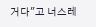거다"고 너스레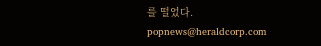를 떨었다.
popnews@heraldcorp.com